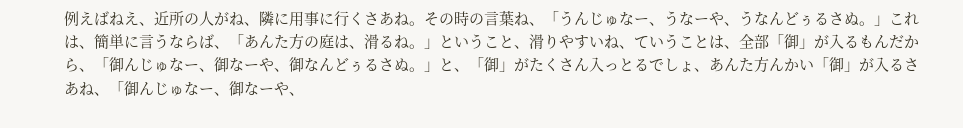例えばねえ、近所の人がね、隣に用事に行くさあね。その時の言葉ね、「うんじゅなー、うなーや、うなんどぅるさぬ。」これは、簡単に言うならば、「あんた方の庭は、滑るね。」ということ、滑りやすいね、ていうことは、全部「御」が入るもんだから、「御んじゅなー、御なーや、御なんどぅるさぬ。」と、「御」がたくさん入っとるでしょ、あんた方んかい「御」が入るさあね、「御んじゅなー、御なーや、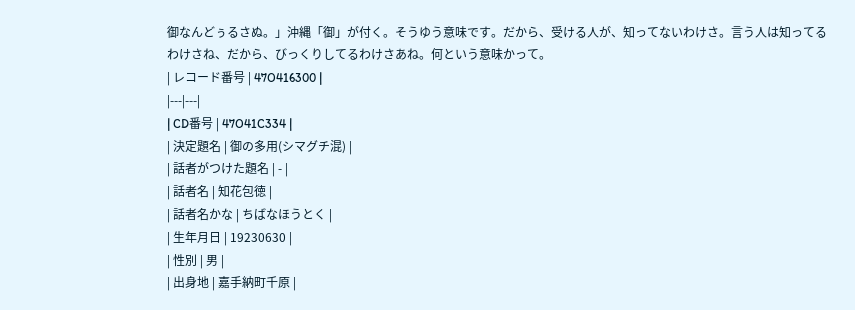御なんどぅるさぬ。」沖縄「御」が付く。そうゆう意味です。だから、受ける人が、知ってないわけさ。言う人は知ってるわけさね、だから、びっくりしてるわけさあね。何という意味かって。
| レコード番号 | 47O416300 |
|---|---|
| CD番号 | 47O41C334 |
| 決定題名 | 御の多用(シマグチ混) |
| 話者がつけた題名 | - |
| 話者名 | 知花包徳 |
| 話者名かな | ちばなほうとく |
| 生年月日 | 19230630 |
| 性別 | 男 |
| 出身地 | 嘉手納町千原 |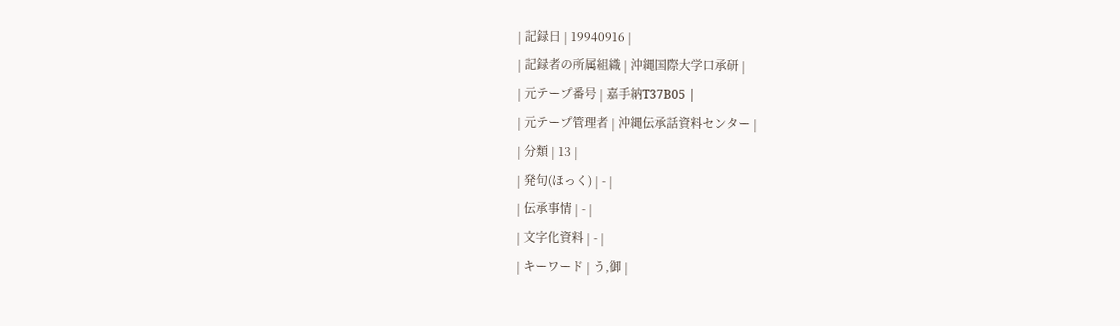| 記録日 | 19940916 |
| 記録者の所属組織 | 沖縄国際大学口承研 |
| 元テープ番号 | 嘉手納T37B05 |
| 元テープ管理者 | 沖縄伝承話資料センター |
| 分類 | 13 |
| 発句(ほっく) | - |
| 伝承事情 | - |
| 文字化資料 | - |
| キーワード | う,御 |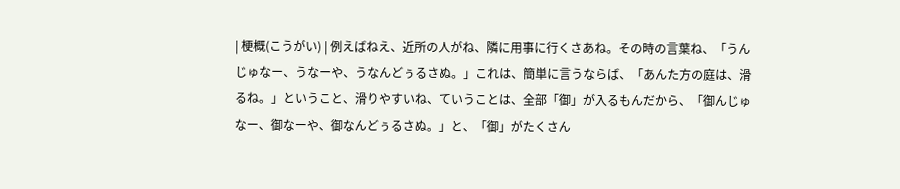| 梗概(こうがい) | 例えばねえ、近所の人がね、隣に用事に行くさあね。その時の言葉ね、「うんじゅなー、うなーや、うなんどぅるさぬ。」これは、簡単に言うならば、「あんた方の庭は、滑るね。」ということ、滑りやすいね、ていうことは、全部「御」が入るもんだから、「御んじゅなー、御なーや、御なんどぅるさぬ。」と、「御」がたくさん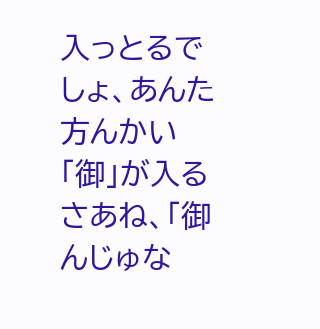入っとるでしょ、あんた方んかい「御」が入るさあね、「御んじゅな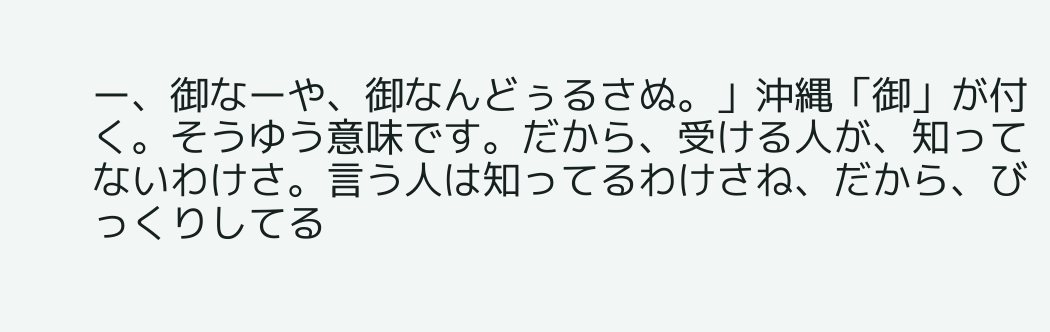ー、御なーや、御なんどぅるさぬ。」沖縄「御」が付く。そうゆう意味です。だから、受ける人が、知ってないわけさ。言う人は知ってるわけさね、だから、びっくりしてる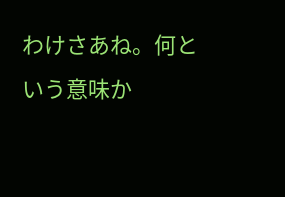わけさあね。何という意味か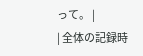って。 |
| 全体の記録時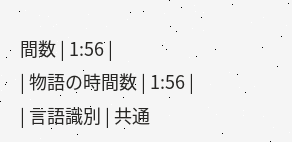間数 | 1:56 |
| 物語の時間数 | 1:56 |
| 言語識別 | 共通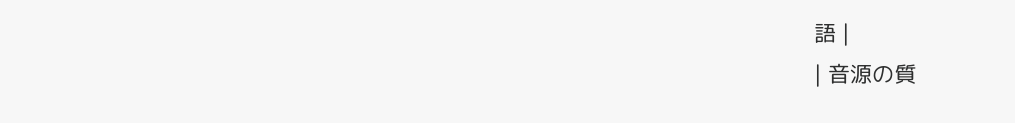語 |
| 音源の質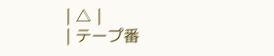| △ |
| テープ番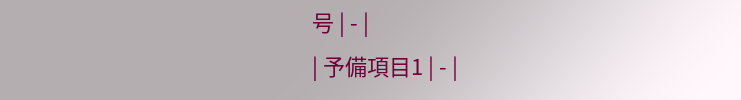号 | - |
| 予備項目1 | - |